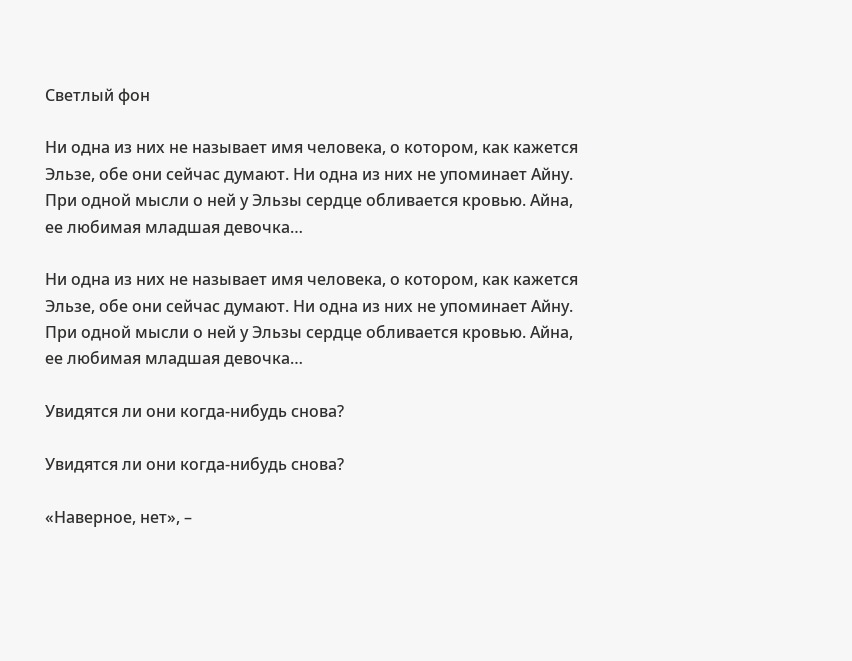Светлый фон

Ни одна из них не называет имя человека, о котором, как кажется Эльзе, обе они сейчас думают. Ни одна из них не упоминает Айну. При одной мысли о ней у Эльзы сердце обливается кровью. Айна, ее любимая младшая девочка…

Ни одна из них не называет имя человека, о котором, как кажется Эльзе, обе они сейчас думают. Ни одна из них не упоминает Айну. При одной мысли о ней у Эльзы сердце обливается кровью. Айна, ее любимая младшая девочка…

Увидятся ли они когда-нибудь снова?

Увидятся ли они когда-нибудь снова?

«Наверное, нет», –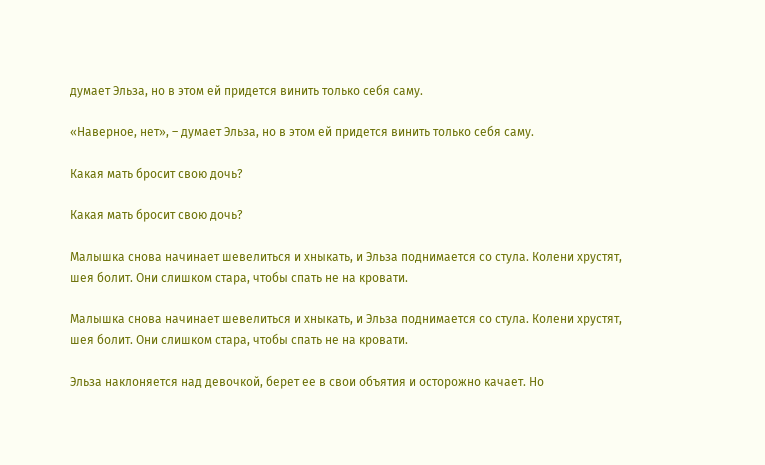думает Эльза, но в этом ей придется винить только себя саму.

«Наверное, нет», – думает Эльза, но в этом ей придется винить только себя саму.

Какая мать бросит свою дочь?

Какая мать бросит свою дочь?

Малышка снова начинает шевелиться и хныкать, и Эльза поднимается со стула. Колени хрустят, шея болит. Они слишком стара, чтобы спать не на кровати.

Малышка снова начинает шевелиться и хныкать, и Эльза поднимается со стула. Колени хрустят, шея болит. Они слишком стара, чтобы спать не на кровати.

Эльза наклоняется над девочкой, берет ее в свои объятия и осторожно качает. Но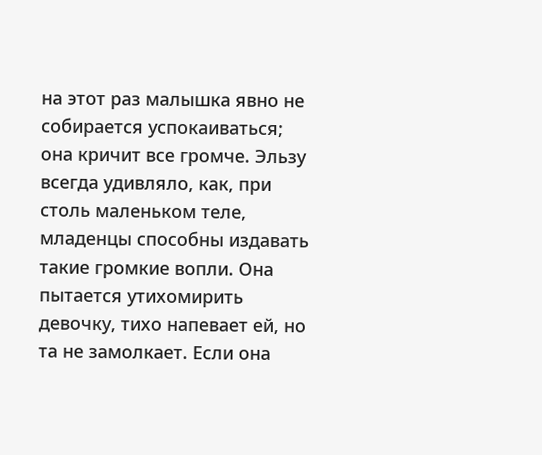на этот раз малышка явно не собирается успокаиваться; она кричит все громче. Эльзу всегда удивляло, как, при столь маленьком теле, младенцы способны издавать такие громкие вопли. Она пытается утихомирить девочку, тихо напевает ей, но та не замолкает. Если она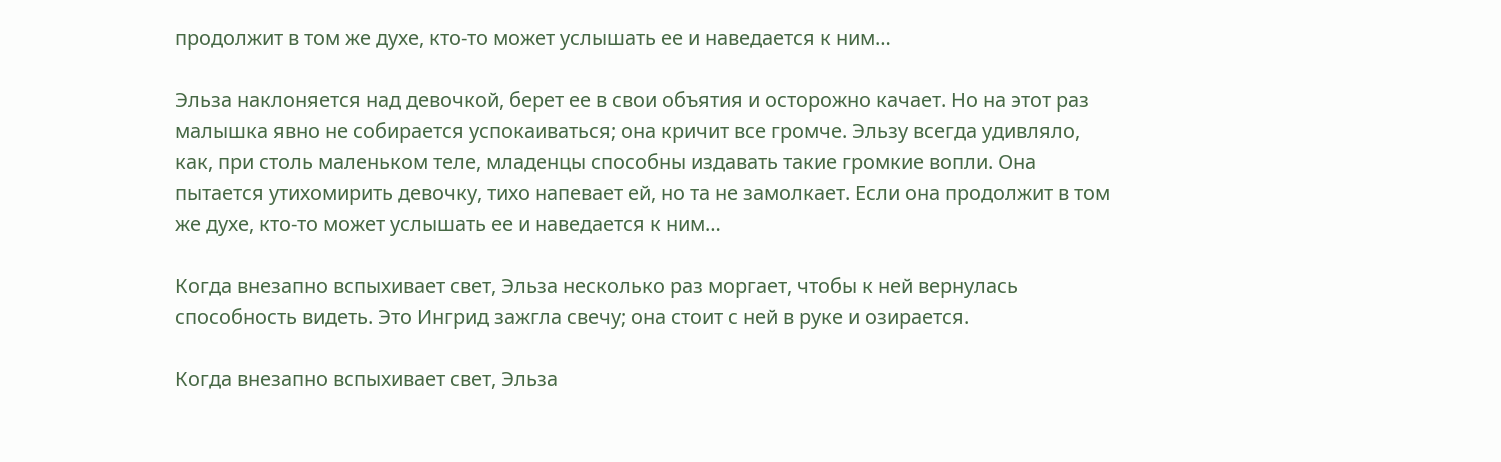продолжит в том же духе, кто-то может услышать ее и наведается к ним…

Эльза наклоняется над девочкой, берет ее в свои объятия и осторожно качает. Но на этот раз малышка явно не собирается успокаиваться; она кричит все громче. Эльзу всегда удивляло, как, при столь маленьком теле, младенцы способны издавать такие громкие вопли. Она пытается утихомирить девочку, тихо напевает ей, но та не замолкает. Если она продолжит в том же духе, кто-то может услышать ее и наведается к ним…

Когда внезапно вспыхивает свет, Эльза несколько раз моргает, чтобы к ней вернулась способность видеть. Это Ингрид зажгла свечу; она стоит с ней в руке и озирается.

Когда внезапно вспыхивает свет, Эльза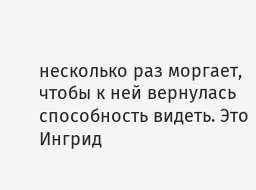несколько раз моргает, чтобы к ней вернулась способность видеть. Это Ингрид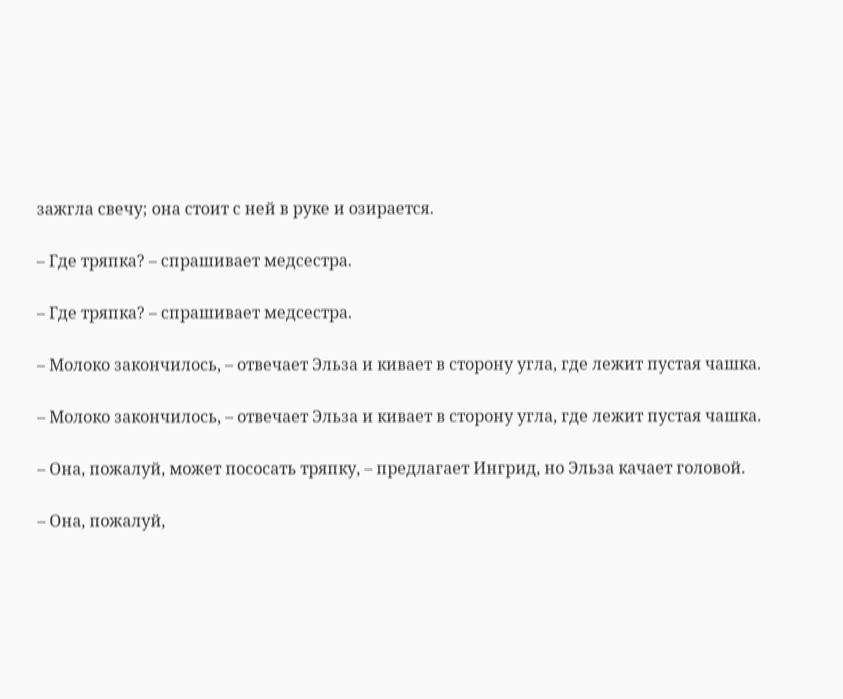зажгла свечу; она стоит с ней в руке и озирается.

– Где тряпка? – спрашивает медсестра.

– Где тряпка? – спрашивает медсестра.

– Молоко закончилось, – отвечает Эльза и кивает в сторону угла, где лежит пустая чашка.

– Молоко закончилось, – отвечает Эльза и кивает в сторону угла, где лежит пустая чашка.

– Она, пожалуй, может пососать тряпку, – предлагает Ингрид, но Эльза качает головой.

– Она, пожалуй,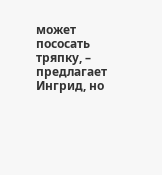может пососать тряпку, – предлагает Ингрид, но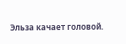Эльза качает головой.